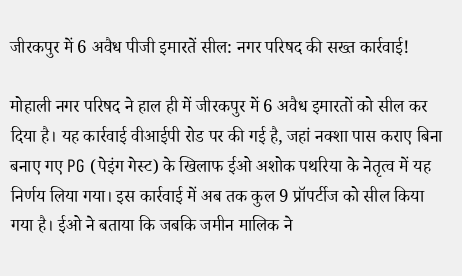जीरकपुर में 6 अवैध पीजी इमारतें सील: नगर परिषद की सख्त कार्रवाई!

मोहाली नगर परिषद ने हाल ही में जीरकपुर में 6 अवैध इमारतों को सील कर दिया है। यह कार्रवाई वीआईपी रोड पर की गई है, जहां नक्शा पास कराए बिना बनाए गए PG (पेइंग गेस्ट) के खिलाफ ईओ अशोक पथरिया के नेतृत्व में यह निर्णय लिया गया। इस कार्रवाई में अब तक कुल 9 प्रॉपर्टीज को सील किया गया है। ईओ ने बताया कि जबकि जमीन मालिक ने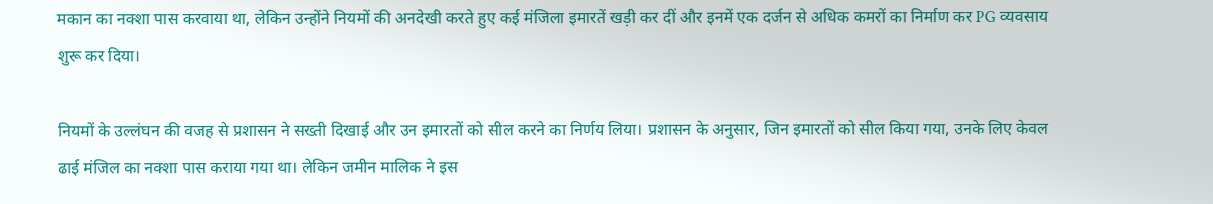मकान का नक्शा पास करवाया था, लेकिन उन्होंने नियमों की अनदेखी करते हुए कई मंजिला इमारतें खड़ी कर दीं और इनमें एक दर्जन से अधिक कमरों का निर्माण कर PG व्यवसाय शुरू कर दिया।

नियमों के उल्लंघन की वजह से प्रशासन ने सख्ती दिखाई और उन इमारतों को सील करने का निर्णय लिया। प्रशासन के अनुसार, जिन इमारतों को सील किया गया, उनके लिए केवल ढाई मंजिल का नक्शा पास कराया गया था। लेकिन जमीन मालिक ने इस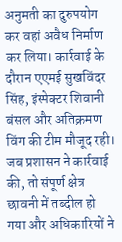अनुमती का दुरुपयोग कर वहां अवैध निर्माण कर लिया। कार्रवाई के दौरान एएमई सुखविंदर सिंह, इंस्पेक्टर शिवानी बंसल और अतिक्रमण विंग की टीम मौजूद रही। जब प्रशासन ने कार्रवाई की, तो संपूर्ण क्षेत्र छावनी में तब्दील हो गया और अधिकारियों ने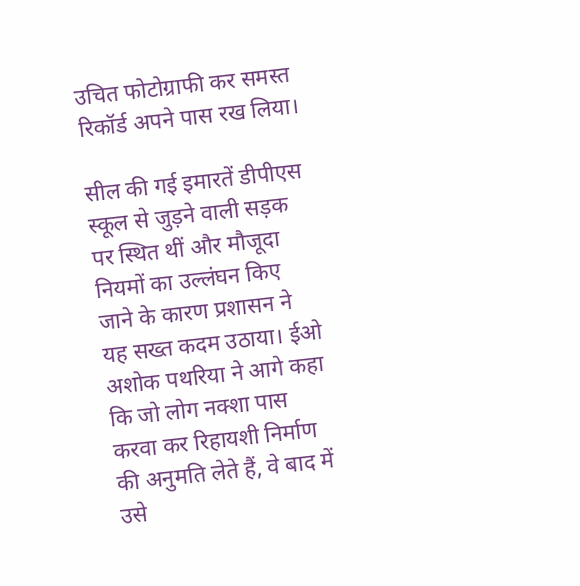उचित फोटोग्राफी कर समस्त रिकॉर्ड अपने पास रख लिया।

सील की गई इमारतें डीपीएस स्कूल से जुड़ने वाली सड़क पर स्थित थीं और मौजूदा नियमों का उल्लंघन किए जाने के कारण प्रशासन ने यह सख्त कदम उठाया। ईओ अशोक पथरिया ने आगे कहा कि जो लोग नक्शा पास करवा कर रिहायशी निर्माण की अनुमति लेते हैं, वे बाद में उसे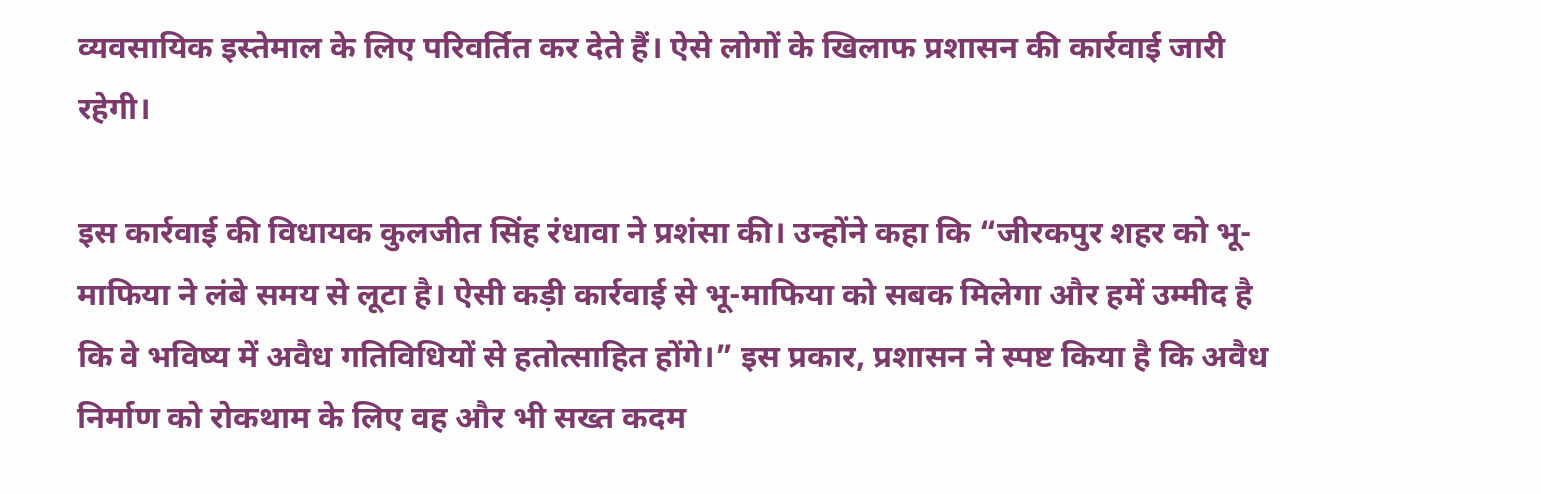व्यवसायिक इस्तेमाल के लिए परिवर्तित कर देते हैं। ऐसे लोगों के खिलाफ प्रशासन की कार्रवाई जारी रहेगी।

इस कार्रवाई की विधायक कुलजीत सिंह रंधावा ने प्रशंसा की। उन्होंने कहा कि “जीरकपुर शहर को भू-माफिया ने लंबे समय से लूटा है। ऐसी कड़ी कार्रवाई से भू-माफिया को सबक मिलेगा और हमें उम्मीद है कि वे भविष्य में अवैध गतिविधियों से हतोत्साहित होंगे।” इस प्रकार, प्रशासन ने स्पष्ट किया है कि अवैध निर्माण को रोकथाम के लिए वह और भी सख्त कदम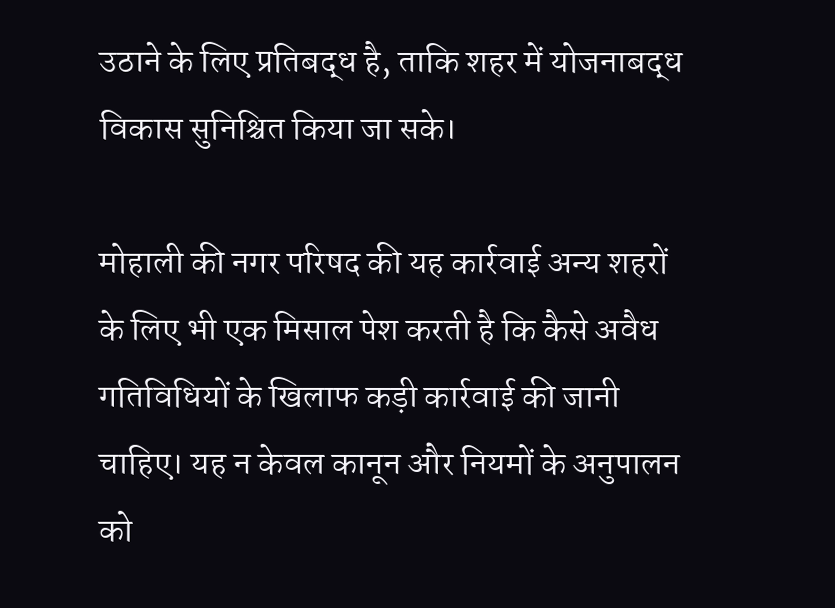उठाने के लिए प्रतिबद्ध है, ताकि शहर में योजनाबद्ध विकास सुनिश्चित किया जा सके।

मोहाली की नगर परिषद की यह कार्रवाई अन्य शहरों के लिए भी एक मिसाल पेश करती है कि कैसे अवैध गतिविधियों के खिलाफ कड़ी कार्रवाई की जानी चाहिए। यह न केवल कानून और नियमों के अनुपालन को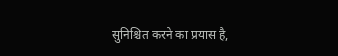सुनिश्चित करने का प्रयास है,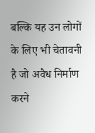बल्कि यह उन लोगों के लिए भी चेतावनी है जो अवैध निर्माण करने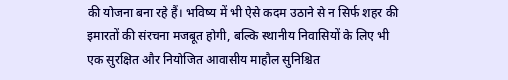की योजना बना रहे हैं। भविष्य में भी ऐसे कदम उठाने से न सिर्फ शहर की इमारतों की संरचना मजबूत होगी, बल्कि स्थानीय निवासियों के लिए भी एक सुरक्षित और नियोजित आवासीय माहौल सुनिश्चित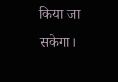किया जा सकेगा।